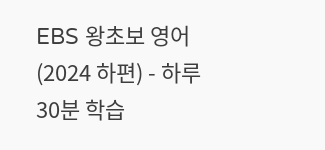EBS 왕초보 영어 (2024 하편) - 하루 30분 학습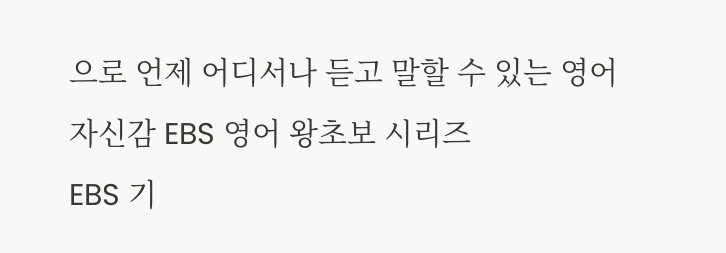으로 언제 어디서나 듣고 말할 수 있는 영어 자신감 EBS 영어 왕초보 시리즈
EBS 기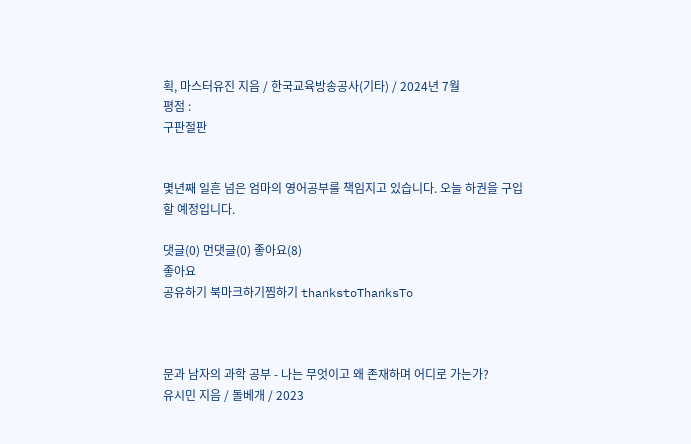획, 마스터유진 지음 / 한국교육방송공사(기타) / 2024년 7월
평점 :
구판절판


몇년째 일흔 넘은 엄마의 영어공부를 책임지고 있습니다. 오늘 하권을 구입할 예정입니다.

댓글(0) 먼댓글(0) 좋아요(8)
좋아요
공유하기 북마크하기찜하기 thankstoThanksTo



문과 남자의 과학 공부 - 나는 무엇이고 왜 존재하며 어디로 가는가?
유시민 지음 / 돌베개 / 2023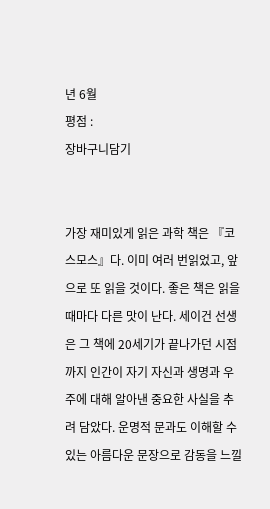년 6월
평점 :
장바구니담기


가장 재미있게 읽은 과학 책은 『코스모스』다. 이미 여러 번읽었고, 앞으로 또 읽을 것이다. 좋은 책은 읽을 때마다 다른 맛이 난다. 세이건 선생은 그 책에 20세기가 끝나가던 시점까지 인간이 자기 자신과 생명과 우주에 대해 알아낸 중요한 사실을 추려 담았다. 운명적 문과도 이해할 수 있는 아름다운 문장으로 감동을 느낄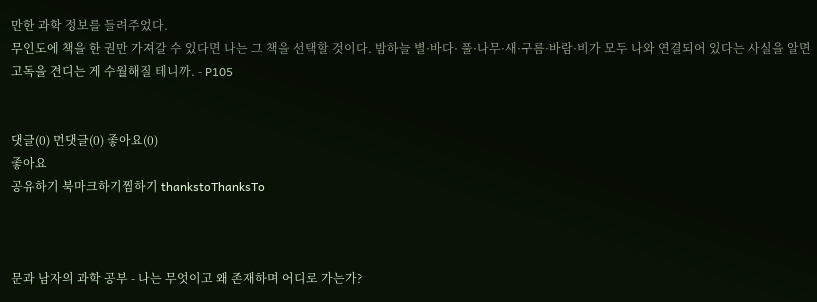만한 과학 정보를 들려주었다.
무인도에 책을 한 권만 가져갈 수 있다면 나는 그 책을 선택할 것이다. 밤하늘 별·바다· 풀·나무·새·구름·바람·비가 모두 나와 연결되어 있다는 사실을 알면 고독을 견디는 게 수월해질 테니까. - P105


댓글(0) 먼댓글(0) 좋아요(0)
좋아요
공유하기 북마크하기찜하기 thankstoThanksTo



문과 남자의 과학 공부 - 나는 무엇이고 왜 존재하며 어디로 가는가?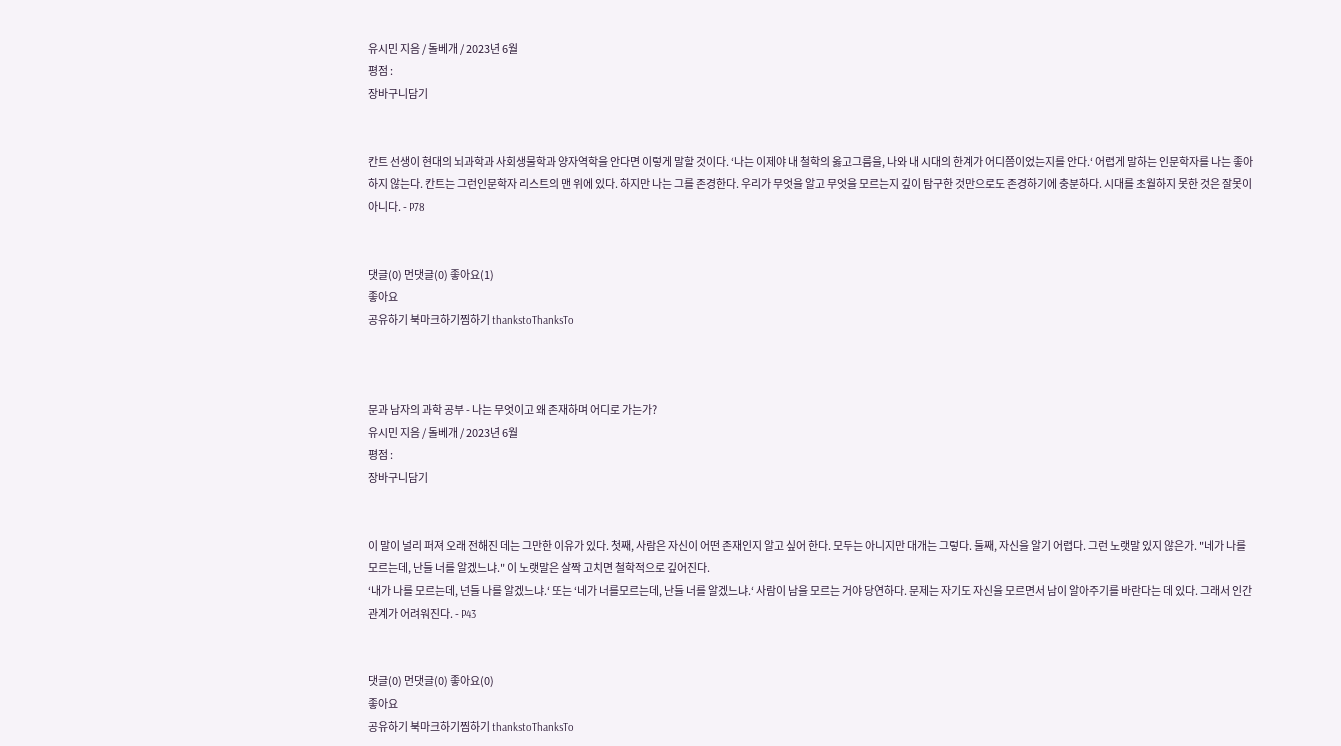유시민 지음 / 돌베개 / 2023년 6월
평점 :
장바구니담기


칸트 선생이 현대의 뇌과학과 사회생물학과 양자역학을 안다면 이렇게 말할 것이다. ‘나는 이제야 내 철학의 옳고그름을, 나와 내 시대의 한계가 어디쯤이었는지를 안다.‘ 어렵게 말하는 인문학자를 나는 좋아하지 않는다. 칸트는 그런인문학자 리스트의 맨 위에 있다. 하지만 나는 그를 존경한다. 우리가 무엇을 알고 무엇을 모르는지 깊이 탐구한 것만으로도 존경하기에 충분하다. 시대를 초월하지 못한 것은 잘못이 아니다. - P78


댓글(0) 먼댓글(0) 좋아요(1)
좋아요
공유하기 북마크하기찜하기 thankstoThanksTo



문과 남자의 과학 공부 - 나는 무엇이고 왜 존재하며 어디로 가는가?
유시민 지음 / 돌베개 / 2023년 6월
평점 :
장바구니담기


이 말이 널리 퍼져 오래 전해진 데는 그만한 이유가 있다. 첫째, 사람은 자신이 어떤 존재인지 알고 싶어 한다. 모두는 아니지만 대개는 그렇다. 둘째, 자신을 알기 어렵다. 그런 노랫말 있지 않은가. "네가 나를 모르는데, 난들 너를 알겠느냐." 이 노랫말은 살짝 고치면 철학적으로 깊어진다.
‘내가 나를 모르는데, 넌들 나를 알겠느냐.‘ 또는 ‘네가 너를모르는데, 난들 너를 알겠느냐.‘ 사람이 남을 모르는 거야 당연하다. 문제는 자기도 자신을 모르면서 남이 알아주기를 바란다는 데 있다. 그래서 인간관계가 어려워진다. - P43


댓글(0) 먼댓글(0) 좋아요(0)
좋아요
공유하기 북마크하기찜하기 thankstoThanksTo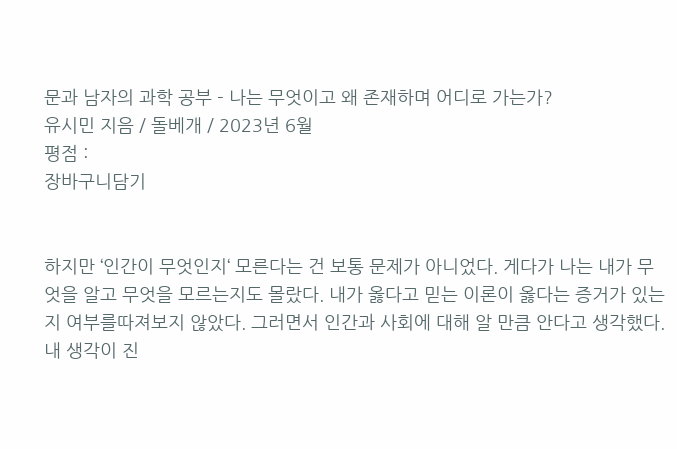문과 남자의 과학 공부 - 나는 무엇이고 왜 존재하며 어디로 가는가?
유시민 지음 / 돌베개 / 2023년 6월
평점 :
장바구니담기


하지만 ‘인간이 무엇인지‘ 모른다는 건 보통 문제가 아니었다. 게다가 나는 내가 무엇을 알고 무엇을 모르는지도 몰랐다. 내가 옳다고 믿는 이론이 옳다는 증거가 있는지 여부를따져보지 않았다. 그러면서 인간과 사회에 대해 알 만큼 안다고 생각했다. 내 생각이 진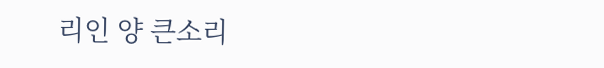리인 양 큰소리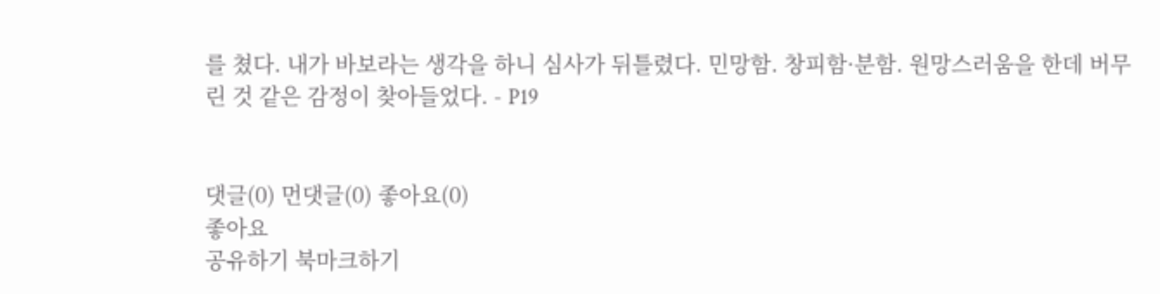를 쳤다. 내가 바보라는 생각을 하니 심사가 뒤틀렸다. 민망함. 창피함·분함. 원망스러움을 한데 버무린 것 같은 감정이 찾아들었다. - P19


댓글(0) 먼댓글(0) 좋아요(0)
좋아요
공유하기 북마크하기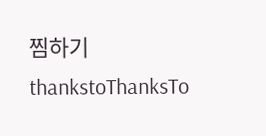찜하기 thankstoThanksTo